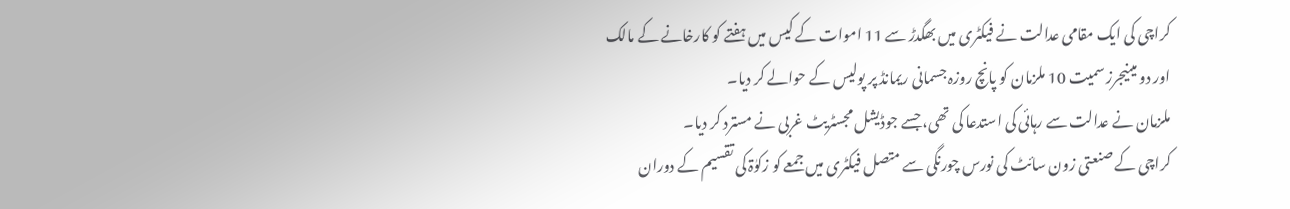کراچی کی ایک مقامی عدالت نے فیکٹری میں بھگدڑ سے 11 اموات کے کیس میں ہفتے کو کارخانے کے مالک اور دو مینیجرز سمیت 10 ملزمان کو پانچ روزہ جسمانی ریمانڈ پر پولیس کے حوالے کر دیا۔
ملزمان نے عدالت سے رہائی کی استدعا کی تھی، جسے جوڈیشل مجسٹریٹ غربی نے مسترد کر دیا۔
کراچی کے صنعتی زون سائٹ کی نورس چورنگی سے متصل فیکٹری میں جمعے کو زکوٰۃ کی تقسیم کے دوران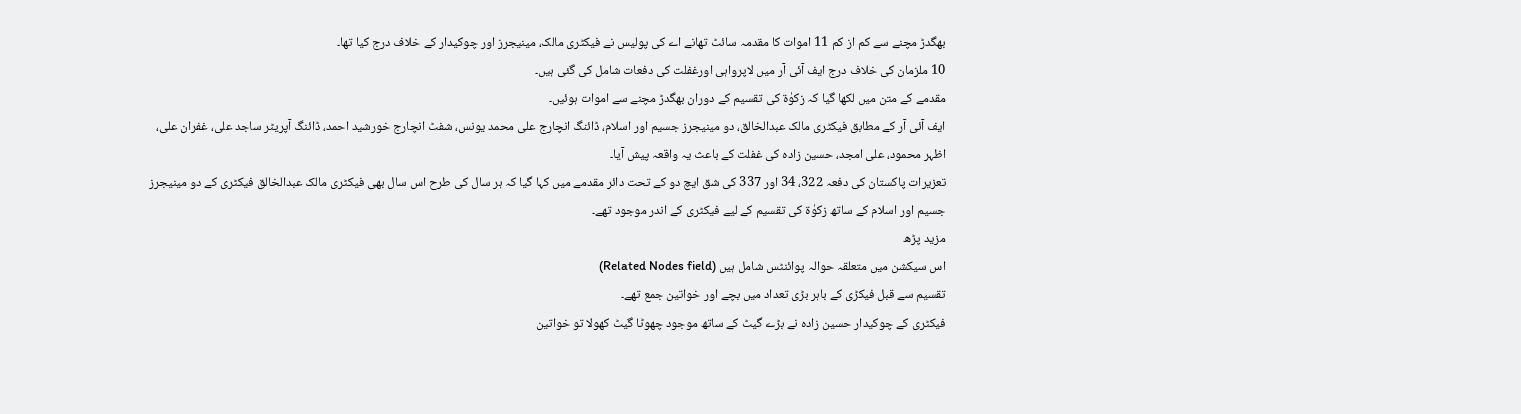بھگدڑ مچنے سے کم از کم 11 اموات کا مقدمہ سائٹ تھانے اے کی پولیس نے فیکٹری مالک، مینیجرز اور چوکیدار کے خلاف درج کیا تھا۔
10 ملزمان کی خلاف درج ایف آئی آر میں لاپرواہی اورغفلت کی دفعات شامل کی گئی ہیں۔
مقدمے کے متن میں لکھا گیا کہ زکوٰة کی تقسیم کے دوران بھگدڑ مچنے سے اموات ہوئیں۔
ایف آئی آر کے مطابق فیکٹری مالک عبدالخالق، دو مینیجرز جسیم اور اسلام، ڈائنگ انچارج علی محمد یونس، شفٹ انچارج خورشید احمد، ڈائنگ آپریٹر ساجد علی، غفران علی، اظہر محمود، علی امجد، حسین زادہ کی غفلت کے باعث یہ واقعہ پیش آیا۔
تعزیرات پاکستان کی دفعہ 322، 34 اور 337 کی شق ایچ دو کے تحت دائر مقدمے میں کہا گیا کہ ہر سال کی طرح اس سال بھی فیکٹری مالک عبدالخالق فیکٹری کے دو مینیجرز جسیم اور اسلام کے ساتھ زکوٰة کی تقسیم کے لیے فیکٹری کے اندر موجود تھے۔
مزید پڑھ
اس سیکشن میں متعلقہ حوالہ پوائنٹس شامل ہیں (Related Nodes field)
تقسیم سے قبل فیکڑی کے باہر بڑی تعداد میں بچے اور خواتین جمع تھے۔
فیکٹری کے چوکیدار حسین زادہ نے بڑے گیٹ کے ساتھ موجود چھوٹا گیٹ کھولا تو خواتین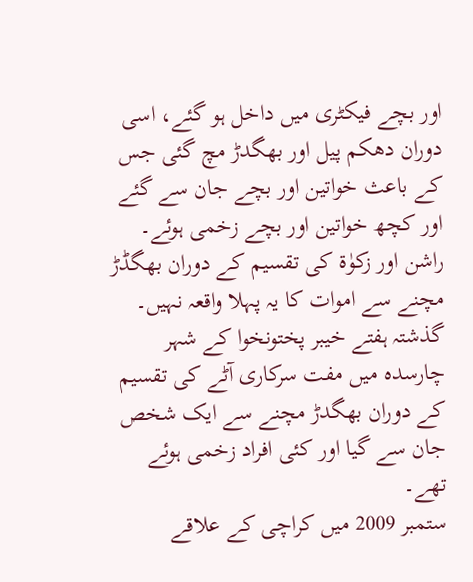اور بچے فیکٹری میں داخل ہو گئے، اسی دوران دھکم پیل اور بھگدڑ مچ گئی جس کے باعث خواتین اور بچے جان سے گئے اور کچھ خواتین اور بچے زخمی ہوئے۔
راشن اور زکوٰۃ کی تقسیم کے دوران بھگڈڑ مچنے سے اموات کا یہ پہلا واقعہ نہیں۔
گذشتہ ہفتے خیبر پختونخوا کے شہر چارسدہ میں مفت سرکاری آٹے کی تقسیم کے دوران بھگدڑ مچنے سے ایک شخص جان سے گیا اور کئی افراد زخمی ہوئے تھے۔
ستمبر 2009 میں کراچی کے علاقے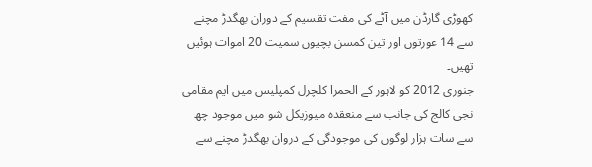کھوڑی گارڈن میں آٹے کی مفت تقسیم کے دوران بھگدڑ مچنے سے 14 عورتوں اور تین کمسن بچیوں سمیت 20 اموات ہوئیں تھیں۔
جنوری 2012 کو لاہور کے الحمرا کلچرل کمپلیس میں ایم مقامی نجی کالج کی جانب سے منعقدہ میوزیکل شو میں موجود چھ سے سات ہزار لوگوں کی موجودگی کے دروان بھگدڑ مچنے سے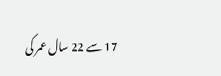17 سے 22 سال عمر کی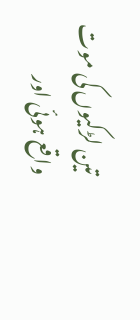تین لڑکیوں کی موت واقع ہوئی اور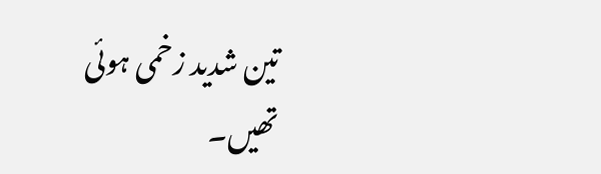تین شدید زخمی ہوئی تھیں۔